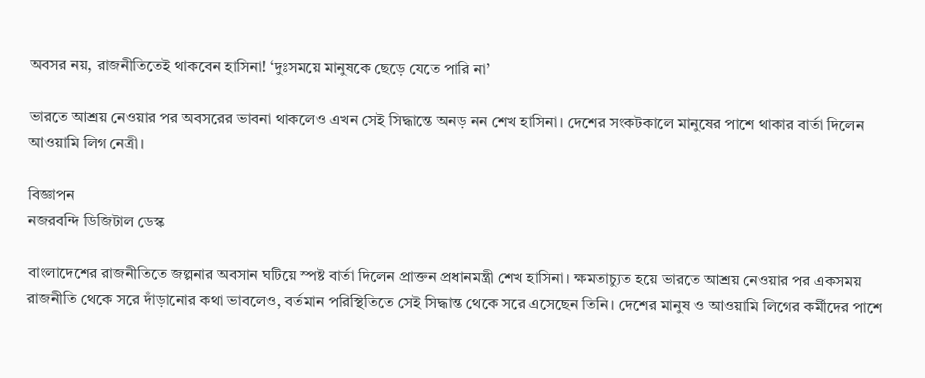অবসর নয়, রাজনীতিতেই থাকবেন হাসিনা! ‘দুঃসময়ে মানুষকে ছেড়ে যেতে পারি না’

ভারতে আশ্রয় নেওয়ার পর অবসরের ভাবনা থাকলেও এখন সেই সিদ্ধান্তে অনড় নন শেখ হাসিনা। দেশের সংকটকালে মানুষের পাশে থাকার বার্তা দিলেন আওয়ামি লিগ নেত্রী।

বিজ্ঞাপন
নজরবন্দি ডিজিটাল ডেস্ক

বাংলাদেশের রাজনীতিতে জল্পনার অবসান ঘটিয়ে স্পষ্ট বার্তা দিলেন প্রাক্তন প্রধানমন্ত্রী শেখ হাসিনা। ক্ষমতাচ্যুত হয়ে ভারতে আশ্রয় নেওয়ার পর একসময় রাজনীতি থেকে সরে দাঁড়ানোর কথা ভাবলেও, বর্তমান পরিস্থিতিতে সেই সিদ্ধান্ত থেকে সরে এসেছেন তিনি। দেশের মানুষ ও আওয়ামি লিগের কর্মীদের পাশে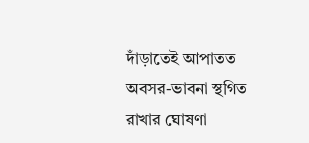দাঁড়াতেই আপাতত অবসর-ভাবনা স্থগিত রাখার ঘোষণা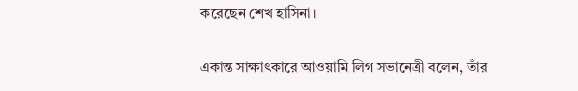করেছেন শেখ হাসিনা।

একান্ত সাক্ষাৎকারে আওয়ামি লিগ সভানেত্রী বলেন, তাঁর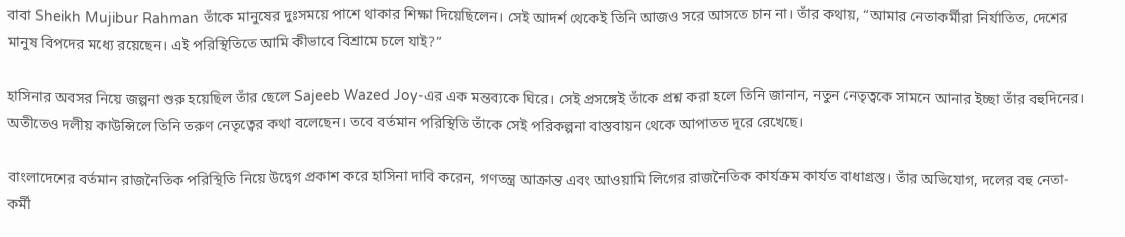বাবা Sheikh Mujibur Rahman তাঁকে মানুষের দুঃসময়ে পাশে থাকার শিক্ষা দিয়েছিলেন। সেই আদর্শ থেকেই তিনি আজও সরে আসতে চান না। তাঁর কথায়, “আমার নেতাকর্মীরা নির্যাতিত, দেশের মানুষ বিপদের মধ্যে রয়েছেন। এই পরিস্থিতিতে আমি কীভাবে বিশ্রামে চলে যাই?”

হাসিনার অবসর নিয়ে জল্পনা শুরু হয়েছিল তাঁর ছেলে Sajeeb Wazed Joy-এর এক মন্তব্যকে ঘিরে। সেই প্রসঙ্গেই তাঁকে প্রশ্ন করা হলে তিনি জানান, নতুন নেতৃত্বকে সামনে আনার ইচ্ছা তাঁর বহুদিনের। অতীতেও দলীয় কাউন্সিলে তিনি তরুণ নেতৃত্বের কথা বলেছেন। তবে বর্তমান পরিস্থিতি তাঁকে সেই পরিকল্পনা বাস্তবায়ন থেকে আপাতত দূরে রেখেছে।

বাংলাদেশের বর্তমান রাজনৈতিক পরিস্থিতি নিয়ে উদ্বেগ প্রকাশ করে হাসিনা দাবি করেন, গণতন্ত্র আক্রান্ত এবং আওয়ামি লিগের রাজনৈতিক কার্যক্রম কার্যত বাধাগ্রস্ত। তাঁর অভিযোগ, দলের বহু নেতা-কর্মী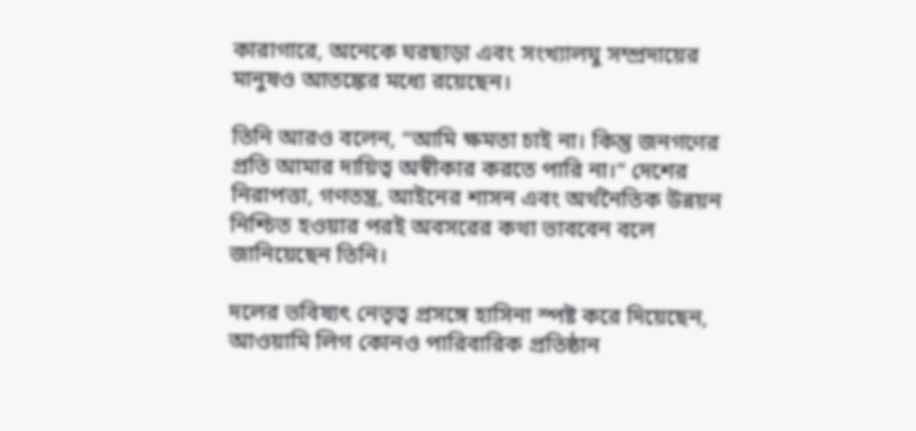কারাগারে, অনেকে ঘরছাড়া এবং সংখ্যালঘু সম্প্রদায়ের মানুষও আতঙ্কের মধ্যে রয়েছেন।

তিনি আরও বলেন, “আমি ক্ষমতা চাই না। কিন্তু জনগণের প্রতি আমার দায়িত্ব অস্বীকার করতে পারি না।” দেশের নিরাপত্তা, গণতন্ত্র, আইনের শাসন এবং অর্থনৈতিক উন্নয়ন নিশ্চিত হওয়ার পরই অবসরের কথা ভাববেন বলে জানিয়েছেন তিনি।

দলের ভবিষ্যৎ নেতৃত্ব প্রসঙ্গে হাসিনা স্পষ্ট করে দিয়েছেন, আওয়ামি লিগ কোনও পারিবারিক প্রতিষ্ঠান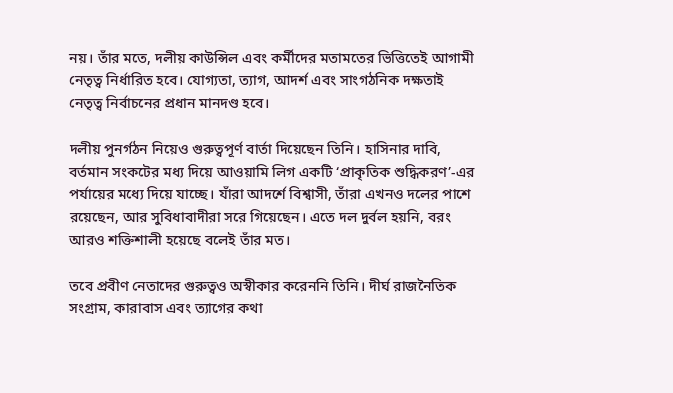নয়। তাঁর মতে, দলীয় কাউন্সিল এবং কর্মীদের মতামতের ভিত্তিতেই আগামী নেতৃত্ব নির্ধারিত হবে। যোগ্যতা, ত্যাগ, আদর্শ এবং সাংগঠনিক দক্ষতাই নেতৃত্ব নির্বাচনের প্রধান মানদণ্ড হবে।

দলীয় পুনর্গঠন নিয়েও গুরুত্বপূর্ণ বার্তা দিয়েছেন তিনি। হাসিনার দাবি, বর্তমান সংকটের মধ্য দিয়ে আওয়ামি লিগ একটি ‘প্রাকৃতিক শুদ্ধিকরণ’-এর পর্যায়ের মধ্যে দিয়ে যাচ্ছে। যাঁরা আদর্শে বিশ্বাসী, তাঁরা এখনও দলের পাশে রয়েছেন, আর সুবিধাবাদীরা সরে গিয়েছেন। এতে দল দুর্বল হয়নি, বরং আরও শক্তিশালী হয়েছে বলেই তাঁর মত।

তবে প্রবীণ নেতাদের গুরুত্বও অস্বীকার করেননি তিনি। দীর্ঘ রাজনৈতিক সংগ্রাম, কারাবাস এবং ত্যাগের কথা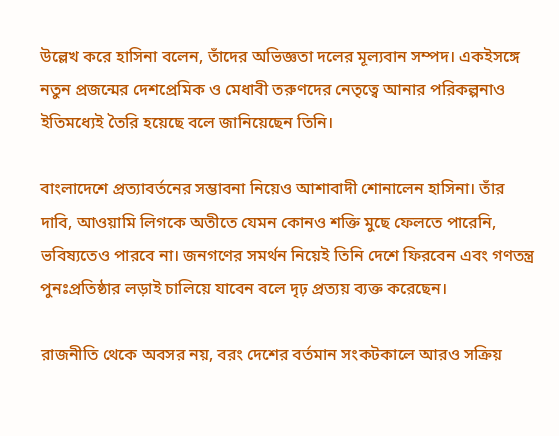উল্লেখ করে হাসিনা বলেন, তাঁদের অভিজ্ঞতা দলের মূল্যবান সম্পদ। একইসঙ্গে নতুন প্রজন্মের দেশপ্রেমিক ও মেধাবী তরুণদের নেতৃত্বে আনার পরিকল্পনাও ইতিমধ্যেই তৈরি হয়েছে বলে জানিয়েছেন তিনি।

বাংলাদেশে প্রত্যাবর্তনের সম্ভাবনা নিয়েও আশাবাদী শোনালেন হাসিনা। তাঁর দাবি, আওয়ামি লিগকে অতীতে যেমন কোনও শক্তি মুছে ফেলতে পারেনি, ভবিষ্যতেও পারবে না। জনগণের সমর্থন নিয়েই তিনি দেশে ফিরবেন এবং গণতন্ত্র পুনঃপ্রতিষ্ঠার লড়াই চালিয়ে যাবেন বলে দৃঢ় প্রত্যয় ব্যক্ত করেছেন।

রাজনীতি থেকে অবসর নয়, বরং দেশের বর্তমান সংকটকালে আরও সক্রিয়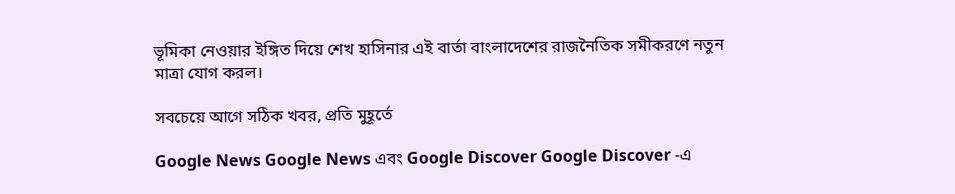ভূমিকা নেওয়ার ইঙ্গিত দিয়ে শেখ হাসিনার এই বার্তা বাংলাদেশের রাজনৈতিক সমীকরণে নতুন মাত্রা যোগ করল।

সবচেয়ে আগে সঠিক খবর, প্রতি মুহূর্তে

Google News Google News এবং Google Discover Google Discover -এ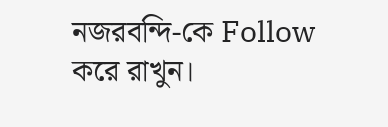নজরবন্দি-কে Follow করে রাখুন।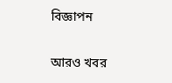বিজ্ঞাপন

আরও খবর